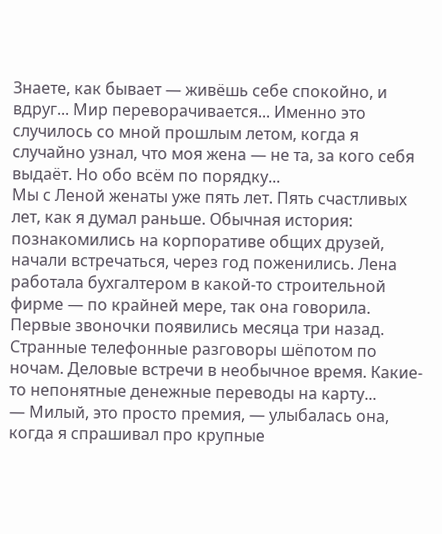Знаете, как бывает — живёшь себе спокойно, и вдруг... Мир переворачивается... Именно это случилось со мной прошлым летом, когда я случайно узнал, что моя жена — не та, за кого себя выдаёт. Но обо всём по порядку...
Мы с Леной женаты уже пять лет. Пять счастливых лет, как я думал раньше. Обычная история: познакомились на корпоративе общих друзей, начали встречаться, через год поженились. Лена работала бухгалтером в какой-то строительной фирме — по крайней мере, так она говорила.
Первые звоночки появились месяца три назад. Странные телефонные разговоры шёпотом по ночам. Деловые встречи в необычное время. Какие-то непонятные денежные переводы на карту...
— Милый, это просто премия, — улыбалась она, когда я спрашивал про крупные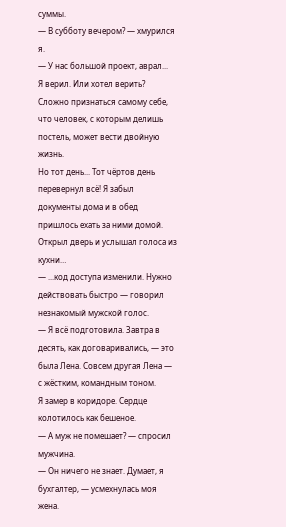суммы.
— В субботу вечером? — хмурился я.
— У нас большой проект, аврал...
Я верил. Или хотел верить? Сложно признаться самому себе, что человек, с которым делишь постель, может вести двойную жизнь.
Но тот день... Тот чёртов день перевернул всё! Я забыл документы дома и в обед пришлось ехать за ними домой. Открыл дверь и услышал голоса из кухни…
— ...код доступа изменили. Нужно действовать быстро — говорил незнакомый мужской голос.
— Я всё подготовила. Завтра в десять, как договаривались, — это была Лена. Совсем другая Лена — с жёстким, командным тоном.
Я замер в коридоре. Сердце колотилось как бешеное.
— А муж не помешает? — спросил мужчина.
— Он ничего не знает. Думает, я бухгалтер, — усмехнулась моя жена.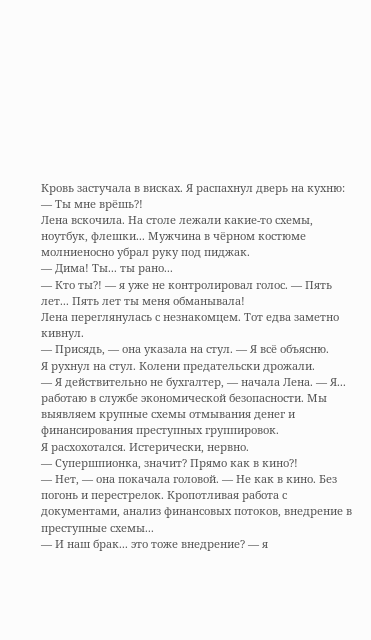Кровь застучала в висках. Я распахнул дверь на кухню:
— Ты мне врёшь?!
Лена вскочила. На столе лежали какие-то схемы, ноутбук, флешки... Мужчина в чёрном костюме молниеносно убрал руку под пиджак.
— Дима! Ты... ты рано...
— Кто ты?! — я уже не контролировал голос. — Пять лет... Пять лет ты меня обманывала!
Лена переглянулась с незнакомцем. Тот едва заметно кивнул.
— Присядь, — она указала на стул. — Я всё объясню.
Я рухнул на стул. Колени предательски дрожали.
— Я действительно не бухгалтер, — начала Лена. — Я... работаю в службе экономической безопасности. Мы выявляем крупные схемы отмывания денег и финансирования преступных группировок.
Я расхохотался. Истерически, нервно.
— Супершпионка, значит? Прямо как в кино?!
— Нет, — она покачала головой. — Не как в кино. Без погонь и перестрелок. Кропотливая работа с документами, анализ финансовых потоков, внедрение в преступные схемы...
— И наш брак... это тоже внедрение? — я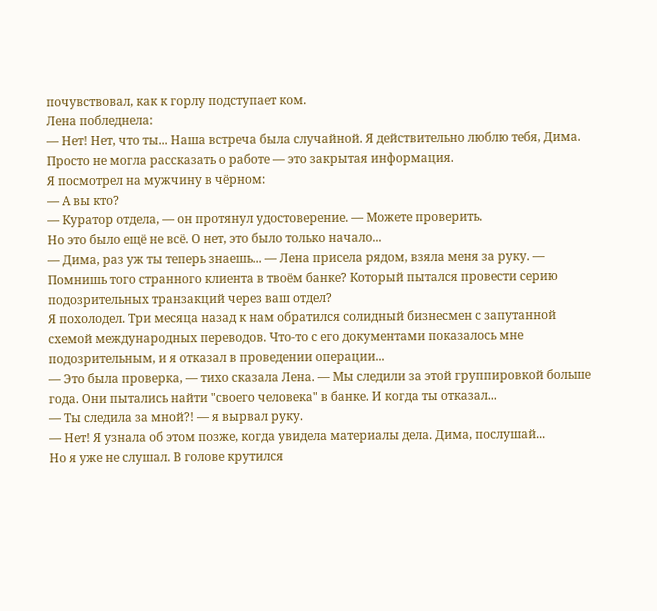почувствовал, как к горлу подступает ком.
Лена побледнела:
— Нет! Нет, что ты... Наша встреча была случайной. Я действительно люблю тебя, Дима. Просто не могла рассказать о работе — это закрытая информация.
Я посмотрел на мужчину в чёрном:
— А вы кто?
— Куратор отдела, — он протянул удостоверение. — Можете проверить.
Но это было ещё не всё. О нет, это было только начало...
— Дима, раз уж ты теперь знаешь... — Лена присела рядом, взяла меня за руку. — Помнишь того странного клиента в твоём банке? Который пытался провести серию подозрительных транзакций через ваш отдел?
Я похолодел. Три месяца назад к нам обратился солидный бизнесмен с запутанной схемой международных переводов. Что-то с его документами показалось мне подозрительным, и я отказал в проведении операции...
— Это была проверка, — тихо сказала Лена. — Мы следили за этой группировкой больше года. Они пытались найти "своего человека" в банке. И когда ты отказал...
— Ты следила за мной?! — я вырвал руку.
— Нет! Я узнала об этом позже, когда увидела материалы дела. Дима, послушай...
Но я уже не слушал. В голове крутился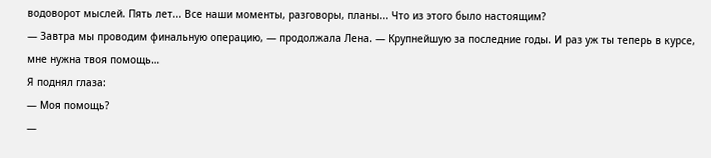водоворот мыслей. Пять лет... Все наши моменты, разговоры, планы... Что из этого было настоящим?
— Завтра мы проводим финальную операцию, — продолжала Лена. — Крупнейшую за последние годы. И раз уж ты теперь в курсе, мне нужна твоя помощь…
Я поднял глаза:
— Моя помощь?
—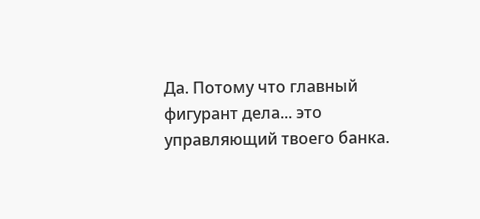Да. Потому что главный фигурант дела... это управляющий твоего банка.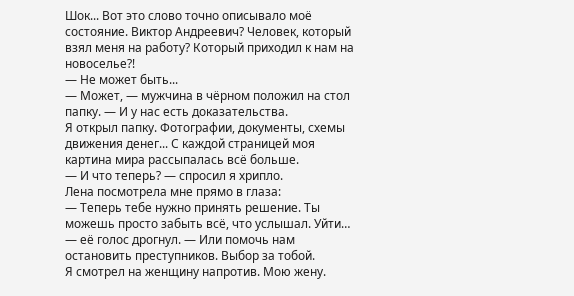Шок... Вот это слово точно описывало моё состояние. Виктор Андреевич? Человек, который взял меня на работу? Который приходил к нам на новоселье?!
— Не может быть...
— Может, — мужчина в чёрном положил на стол папку. — И у нас есть доказательства.
Я открыл папку. Фотографии, документы, схемы движения денег... С каждой страницей моя картина мира рассыпалась всё больше.
— И что теперь? — спросил я хрипло.
Лена посмотрела мне прямо в глаза:
— Теперь тебе нужно принять решение. Ты можешь просто забыть всё, что услышал. Уйти… — её голос дрогнул. — Или помочь нам остановить преступников. Выбор за тобой.
Я смотрел на женщину напротив. Мою жену.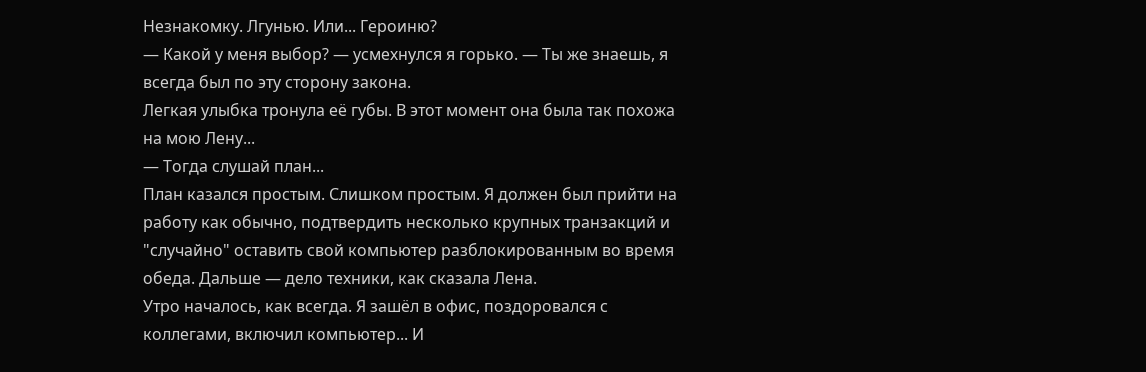Незнакомку. Лгунью. Или... Героиню?
— Какой у меня выбор? — усмехнулся я горько. — Ты же знаешь, я всегда был по эту сторону закона.
Легкая улыбка тронула её губы. В этот момент она была так похожа на мою Лену...
— Тогда слушай план...
План казался простым. Слишком простым. Я должен был прийти на работу как обычно, подтвердить несколько крупных транзакций и "случайно" оставить свой компьютер разблокированным во время обеда. Дальше — дело техники, как сказала Лена.
Утро началось, как всегда. Я зашёл в офис, поздоровался с коллегами, включил компьютер... И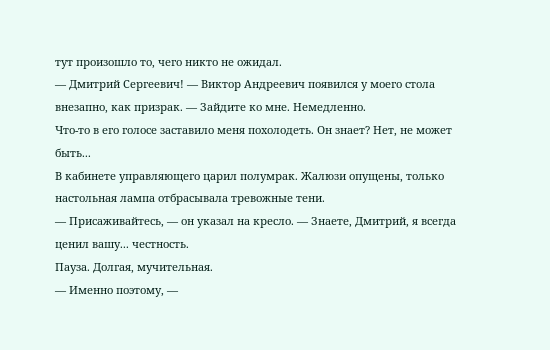тут произошло то, чего никто не ожидал.
— Дмитрий Сергеевич! — Виктор Андреевич появился у моего стола внезапно, как призрак. — Зайдите ко мне. Немедленно.
Что-то в его голосе заставило меня похолодеть. Он знает? Нет, не может быть...
В кабинете управляющего царил полумрак. Жалюзи опущены, только настольная лампа отбрасывала тревожные тени.
— Присаживайтесь, — он указал на кресло. — Знаете, Дмитрий, я всегда ценил вашу... честность.
Пауза. Долгая, мучительная.
— Именно поэтому, —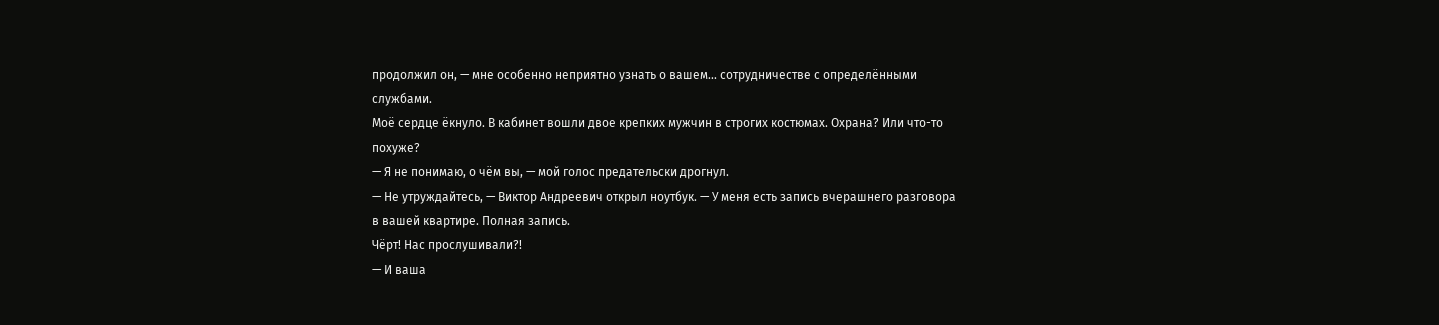продолжил он, — мне особенно неприятно узнать о вашем... сотрудничестве с определёнными службами.
Моё сердце ёкнуло. В кабинет вошли двое крепких мужчин в строгих костюмах. Охрана? Или что-то похуже?
— Я не понимаю, о чём вы, — мой голос предательски дрогнул.
— Не утруждайтесь, — Виктор Андреевич открыл ноутбук. — У меня есть запись вчерашнего разговора в вашей квартире. Полная запись.
Чёрт! Нас прослушивали?!
— И ваша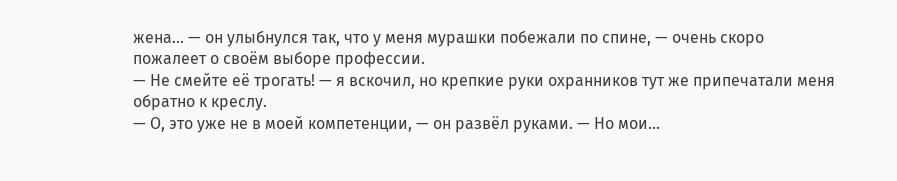жена... — он улыбнулся так, что у меня мурашки побежали по спине, — очень скоро пожалеет о своём выборе профессии.
— Не смейте её трогать! — я вскочил, но крепкие руки охранников тут же припечатали меня обратно к креслу.
— О, это уже не в моей компетенции, — он развёл руками. — Но мои...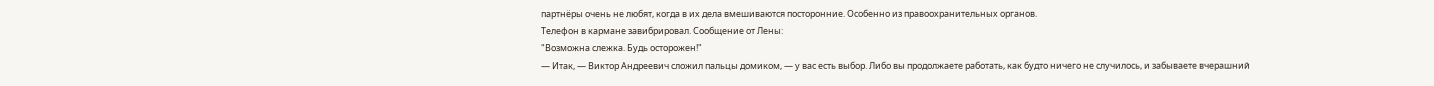партнёры очень не любят, когда в их дела вмешиваются посторонние. Особенно из правоохранительных органов.
Телефон в кармане завибрировал. Сообщение от Лены:
"Возможна слежка. Будь осторожен!"
— Итак, — Виктор Андреевич сложил пальцы домиком, — у вас есть выбор. Либо вы продолжаете работать, как будто ничего не случилось, и забываете вчерашний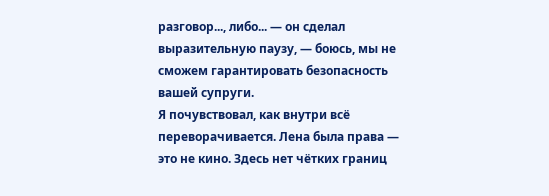разговор..., либо... — он сделал выразительную паузу, — боюсь, мы не сможем гарантировать безопасность вашей супруги.
Я почувствовал, как внутри всё переворачивается. Лена была права — это не кино. Здесь нет чётких границ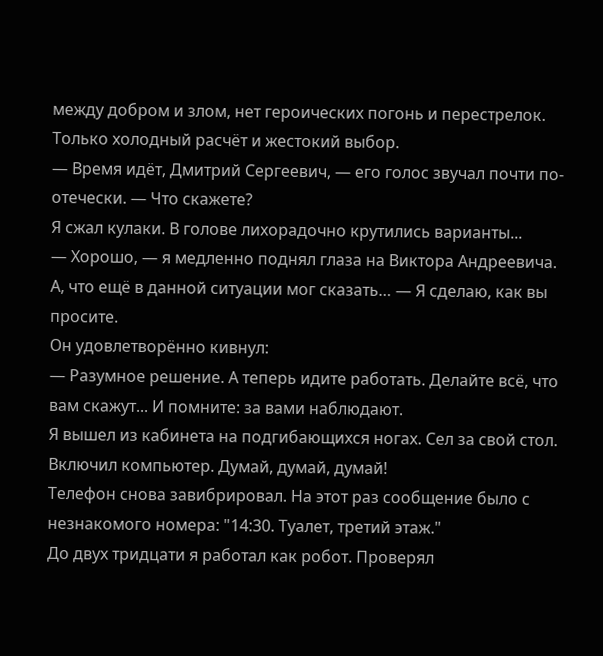между добром и злом, нет героических погонь и перестрелок. Только холодный расчёт и жестокий выбор.
— Время идёт, Дмитрий Сергеевич, — его голос звучал почти по-отечески. — Что скажете?
Я сжал кулаки. В голове лихорадочно крутились варианты...
— Хорошо, — я медленно поднял глаза на Виктора Андреевича. А, что ещё в данной ситуации мог сказать… — Я сделаю, как вы просите.
Он удовлетворённо кивнул:
— Разумное решение. А теперь идите работать. Делайте всё, что вам скажут... И помните: за вами наблюдают.
Я вышел из кабинета на подгибающихся ногах. Сел за свой стол. Включил компьютер. Думай, думай, думай!
Телефон снова завибрировал. На этот раз сообщение было с незнакомого номера: "14:30. Туалет, третий этаж."
До двух тридцати я работал как робот. Проверял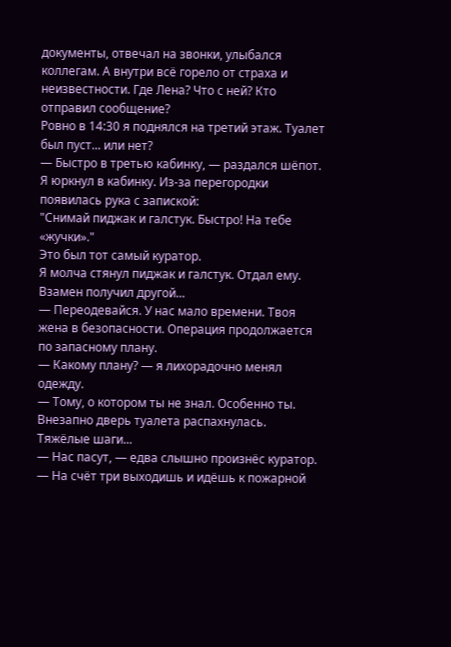документы, отвечал на звонки, улыбался коллегам. А внутри всё горело от страха и неизвестности. Где Лена? Что с ней? Кто отправил сообщение?
Ровно в 14:30 я поднялся на третий этаж. Туалет был пуст... или нет?
— Быстро в третью кабинку, — раздался шёпот.
Я юркнул в кабинку. Из-за перегородки появилась рука с запиской:
"Снимай пиджак и галстук. Быстро! На тебе «жучки»."
Это был тот самый куратор.
Я молча стянул пиджак и галстук. Отдал ему. Взамен получил другой...
— Переодевайся. У нас мало времени. Твоя жена в безопасности. Операция продолжается по запасному плану.
— Какому плану? — я лихорадочно менял одежду.
— Тому, о котором ты не знал. Особенно ты.
Внезапно дверь туалета распахнулась. Тяжёлые шаги...
— Нас пасут, — едва слышно произнёс куратор. — На счёт три выходишь и идёшь к пожарной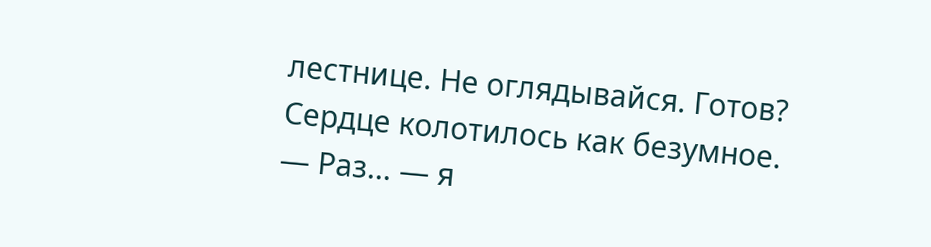лестнице. Не оглядывайся. Готов?
Сердце колотилось как безумное.
— Раз... — я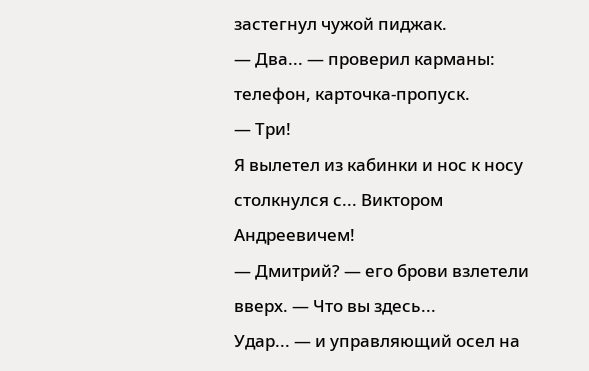застегнул чужой пиджак.
— Два... — проверил карманы: телефон, карточка-пропуск.
— Три!
Я вылетел из кабинки и нос к носу столкнулся с... Виктором Андреевичем!
— Дмитрий? — его брови взлетели вверх. — Что вы здесь...
Удар... — и управляющий осел на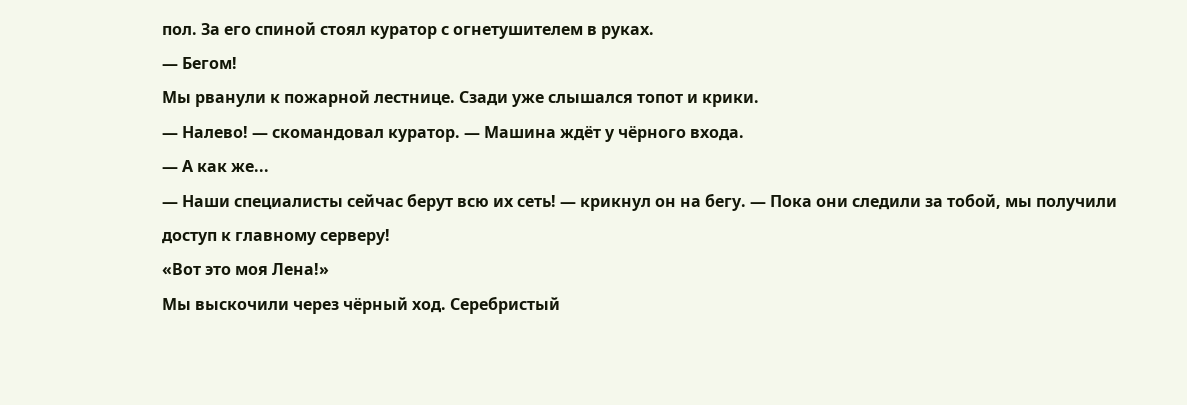пол. За его спиной стоял куратор с огнетушителем в руках.
— Бегом!
Мы рванули к пожарной лестнице. Сзади уже слышался топот и крики.
— Налево! — скомандовал куратор. — Машина ждёт у чёрного входа.
— А как же...
— Наши специалисты сейчас берут всю их сеть! — крикнул он на бегу. — Пока они следили за тобой, мы получили доступ к главному серверу!
«Вот это моя Лена!»
Мы выскочили через чёрный ход. Серебристый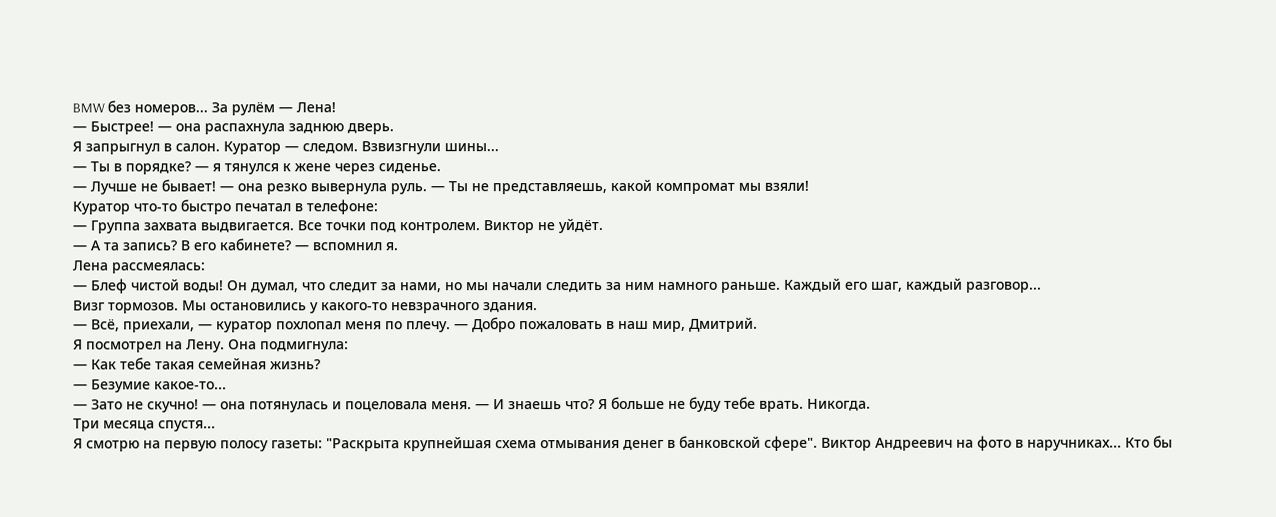BMW без номеров... За рулём — Лена!
— Быстрее! — она распахнула заднюю дверь.
Я запрыгнул в салон. Куратор — следом. Взвизгнули шины...
— Ты в порядке? — я тянулся к жене через сиденье.
— Лучше не бывает! — она резко вывернула руль. — Ты не представляешь, какой компромат мы взяли!
Куратор что-то быстро печатал в телефоне:
— Группа захвата выдвигается. Все точки под контролем. Виктор не уйдёт.
— А та запись? В его кабинете? — вспомнил я.
Лена рассмеялась:
— Блеф чистой воды! Он думал, что следит за нами, но мы начали следить за ним намного раньше. Каждый его шаг, каждый разговор...
Визг тормозов. Мы остановились у какого-то невзрачного здания.
— Всё, приехали, — куратор похлопал меня по плечу. — Добро пожаловать в наш мир, Дмитрий.
Я посмотрел на Лену. Она подмигнула:
— Как тебе такая семейная жизнь?
— Безумие какое-то...
— Зато не скучно! — она потянулась и поцеловала меня. — И знаешь что? Я больше не буду тебе врать. Никогда.
Три месяца спустя...
Я смотрю на первую полосу газеты: "Раскрыта крупнейшая схема отмывания денег в банковской сфере". Виктор Андреевич на фото в наручниках... Кто бы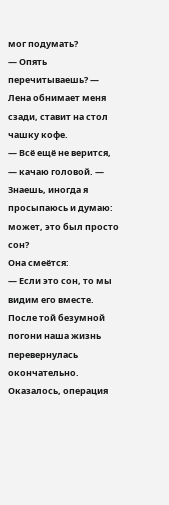мог подумать?
— Опять перечитываешь? — Лена обнимает меня сзади, ставит на стол чашку кофе.
— Всё ещё не верится, — качаю головой. — Знаешь, иногда я просыпаюсь и думаю: может, это был просто сон?
Она смеётся:
— Если это сон, то мы видим его вместе.
После той безумной погони наша жизнь перевернулась окончательно. Оказалось, операция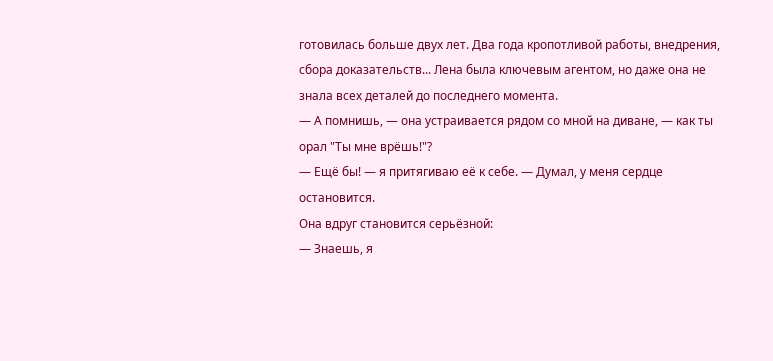готовилась больше двух лет. Два года кропотливой работы, внедрения, сбора доказательств... Лена была ключевым агентом, но даже она не знала всех деталей до последнего момента.
— А помнишь, — она устраивается рядом со мной на диване, — как ты орал "Ты мне врёшь!"?
— Ещё бы! — я притягиваю её к себе. — Думал, у меня сердце остановится.
Она вдруг становится серьёзной:
— Знаешь, я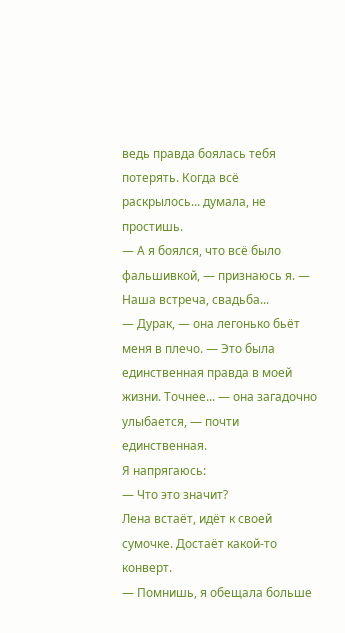ведь правда боялась тебя потерять. Когда всё раскрылось... думала, не простишь.
— А я боялся, что всё было фальшивкой, — признаюсь я. — Наша встреча, свадьба...
— Дурак, — она легонько бьёт меня в плечо. — Это была единственная правда в моей жизни. Точнее... — она загадочно улыбается, — почти единственная.
Я напрягаюсь:
— Что это значит?
Лена встаёт, идёт к своей сумочке. Достаёт какой-то конверт.
— Помнишь, я обещала больше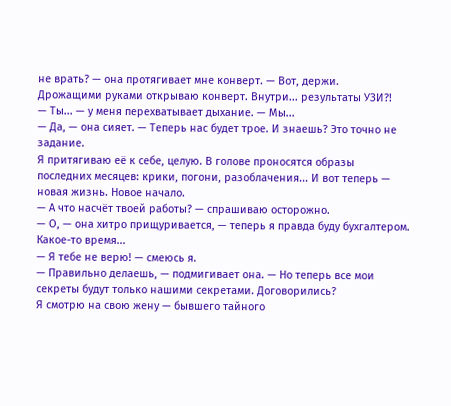не врать? — она протягивает мне конверт. — Вот, держи.
Дрожащими руками открываю конверт. Внутри... результаты УЗИ?!
— Ты... — у меня перехватывает дыхание. — Мы...
— Да, — она сияет. — Теперь нас будет трое. И знаешь? Это точно не задание.
Я притягиваю её к себе, целую. В голове проносятся образы последних месяцев: крики, погони, разоблачения... И вот теперь — новая жизнь. Новое начало.
— А что насчёт твоей работы? — спрашиваю осторожно.
— О, — она хитро прищуривается, — теперь я правда буду бухгалтером. Какое-то время...
— Я тебе не верю! — смеюсь я.
— Правильно делаешь, — подмигивает она. — Но теперь все мои секреты будут только нашими секретами. Договорились?
Я смотрю на свою жену — бывшего тайного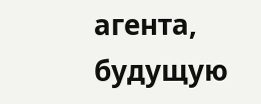агента, будущую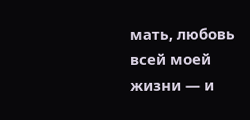мать, любовь всей моей жизни — и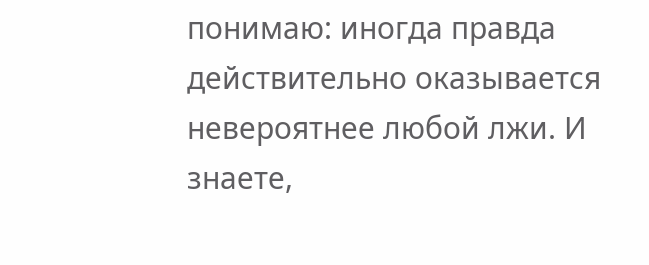понимаю: иногда правда действительно оказывается невероятнее любой лжи. И знаете,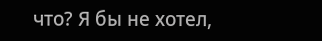что? Я бы не хотел,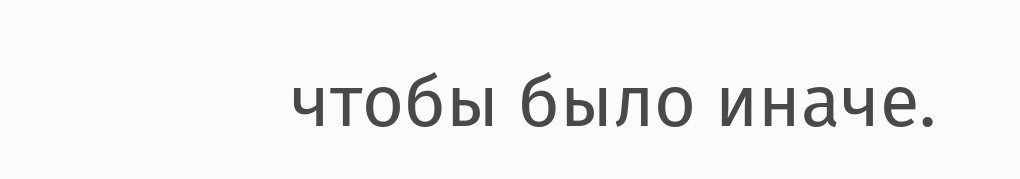чтобы было иначе.